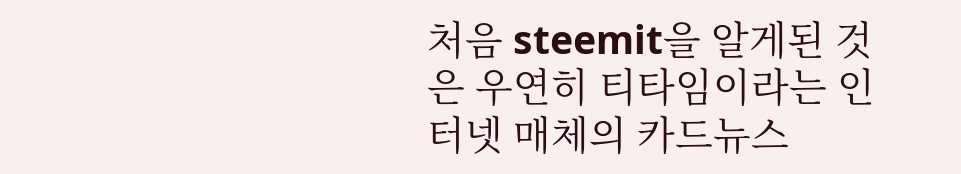처음 steemit을 알게된 것은 우연히 티타임이라는 인터넷 매체의 카드뉴스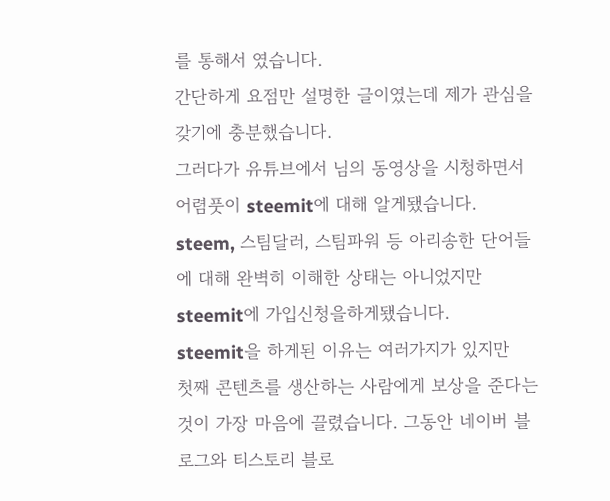를 통해서 였습니다.
간단하게 요점만 설명한 글이였는데 제가 관심을 갖기에 충분했습니다.
그러다가 유튜브에서 님의 동영상을 시청하면서 어렴풋이 steemit에 대해 알게됐습니다.
steem, 스팀달러, 스팀파워 등 아리송한 단어들에 대해 완벽히 이해한 상태는 아니었지만 steemit에 가입신청을하게됐습니다.
steemit을 하게된 이유는 여러가지가 있지만
첫째 콘텐츠를 생산하는 사람에게 보상을 준다는 것이 가장 마음에 끌렸습니다. 그동안 네이버 블로그와 티스토리 블로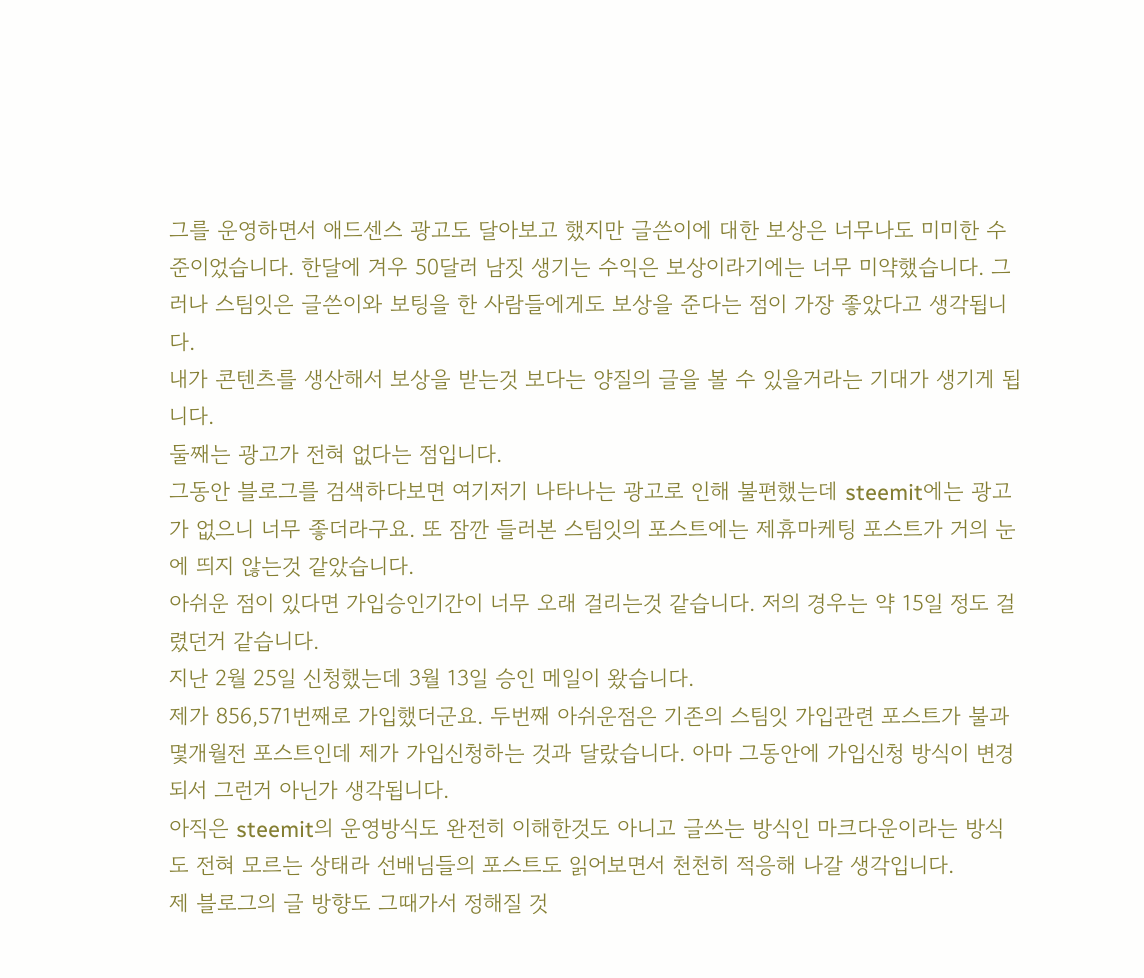그를 운영하면서 애드센스 광고도 달아보고 했지만 글쓴이에 대한 보상은 너무나도 미미한 수준이었습니다. 한달에 겨우 50달러 남짓 생기는 수익은 보상이라기에는 너무 미약했습니다. 그러나 스팀잇은 글쓴이와 보팅을 한 사람들에게도 보상을 준다는 점이 가장 좋았다고 생각됩니다.
내가 콘텐츠를 생산해서 보상을 받는것 보다는 양질의 글을 볼 수 있을거라는 기대가 생기게 됩니다.
둘째는 광고가 전혀 없다는 점입니다.
그동안 블로그를 검색하다보면 여기저기 나타나는 광고로 인해 불편했는데 steemit에는 광고가 없으니 너무 좋더라구요. 또 잠깐 들러본 스팀잇의 포스트에는 제휴마케팅 포스트가 거의 눈에 띄지 않는것 같았습니다.
아쉬운 점이 있다면 가입승인기간이 너무 오래 걸리는것 같습니다. 저의 경우는 약 15일 정도 걸렸던거 같습니다.
지난 2월 25일 신청했는데 3월 13일 승인 메일이 왔습니다.
제가 856,571번째로 가입했더군요. 두번째 아쉬운점은 기존의 스팀잇 가입관련 포스트가 불과 몇개월전 포스트인데 제가 가입신청하는 것과 달랐습니다. 아마 그동안에 가입신청 방식이 변경되서 그런거 아닌가 생각됩니다.
아직은 steemit의 운영방식도 완전히 이해한것도 아니고 글쓰는 방식인 마크다운이라는 방식도 전혀 모르는 상태라 선배님들의 포스트도 읽어보면서 천천히 적응해 나갈 생각입니다.
제 블로그의 글 방향도 그때가서 정해질 것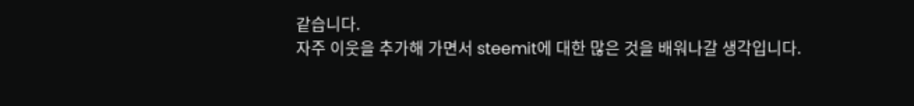같습니다.
자주 이웃을 추가해 가면서 steemit에 대한 많은 것을 배워나갈 생각입니다.